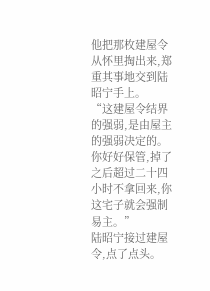他把那枚建屋令从怀里掏出来,郑重其事地交到陆昭宁手上。
“这建屋令结界的强弱,是由屋主的强弱决定的。你好好保管,掉了之后超过二十四小时不拿回来,你这宅子就会强制易主。”
陆昭宁接过建屋令,点了点头。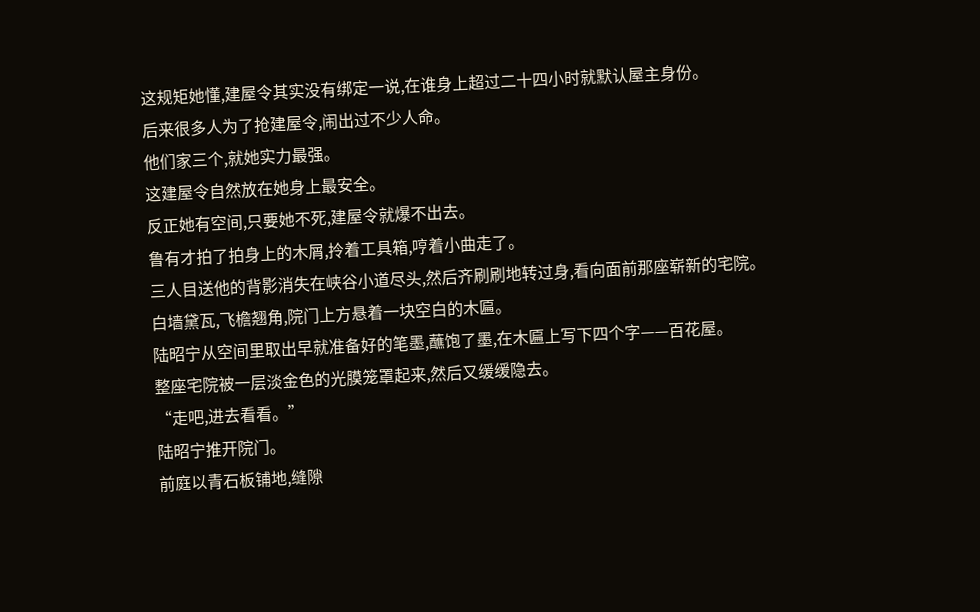这规矩她懂,建屋令其实没有绑定一说,在谁身上超过二十四小时就默认屋主身份。
后来很多人为了抢建屋令,闹出过不少人命。
他们家三个,就她实力最强。
这建屋令自然放在她身上最安全。
反正她有空间,只要她不死,建屋令就爆不出去。
鲁有才拍了拍身上的木屑,拎着工具箱,哼着小曲走了。
三人目送他的背影消失在峡谷小道尽头,然后齐刷刷地转过身,看向面前那座崭新的宅院。
白墙黛瓦,飞檐翘角,院门上方悬着一块空白的木匾。
陆昭宁从空间里取出早就准备好的笔墨,蘸饱了墨,在木匾上写下四个字——百花屋。
整座宅院被一层淡金色的光膜笼罩起来,然后又缓缓隐去。
“走吧,进去看看。”
陆昭宁推开院门。
前庭以青石板铺地,缝隙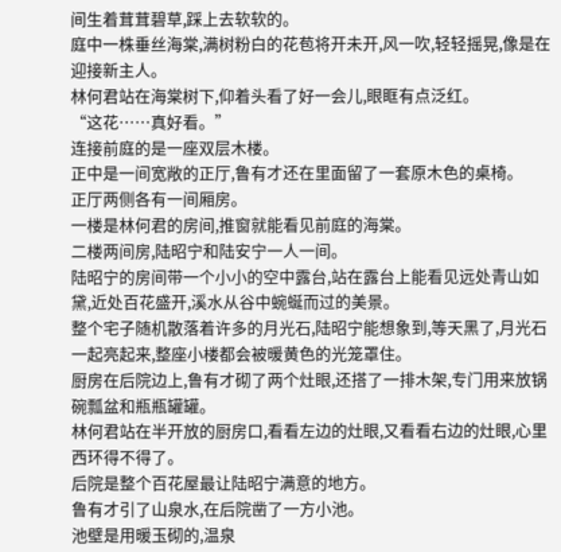间生着茸茸碧草,踩上去软软的。
庭中一株垂丝海棠,满树粉白的花苞将开未开,风一吹,轻轻摇晃,像是在迎接新主人。
林何君站在海棠树下,仰着头看了好一会儿,眼眶有点泛红。
“这花……真好看。”
连接前庭的是一座双层木楼。
正中是一间宽敞的正厅,鲁有才还在里面留了一套原木色的桌椅。
正厅两侧各有一间厢房。
一楼是林何君的房间,推窗就能看见前庭的海棠。
二楼两间房,陆昭宁和陆安宁一人一间。
陆昭宁的房间带一个小小的空中露台,站在露台上能看见远处青山如黛,近处百花盛开,溪水从谷中蜿蜒而过的美景。
整个宅子随机散落着许多的月光石,陆昭宁能想象到,等天黑了,月光石一起亮起来,整座小楼都会被暖黄色的光笼罩住。
厨房在后院边上,鲁有才砌了两个灶眼,还搭了一排木架,专门用来放锅碗瓢盆和瓶瓶罐罐。
林何君站在半开放的厨房口,看看左边的灶眼,又看看右边的灶眼,心里西环得不得了。
后院是整个百花屋最让陆昭宁满意的地方。
鲁有才引了山泉水,在后院凿了一方小池。
池壁是用暖玉砌的,温泉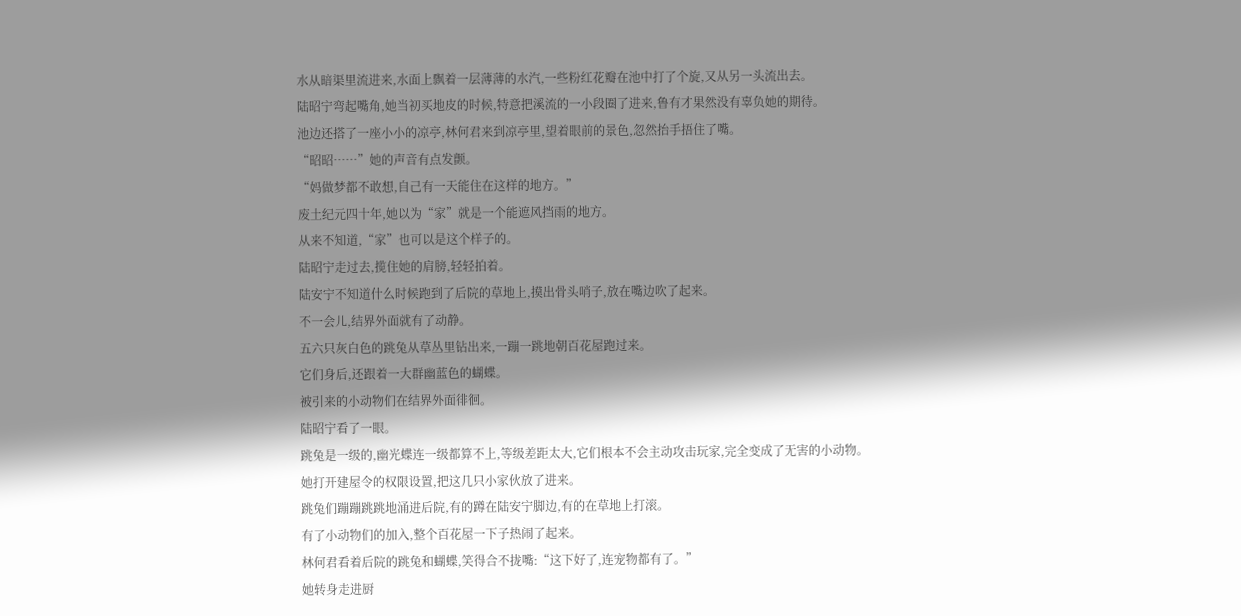水从暗渠里流进来,水面上飘着一层薄薄的水汽,一些粉红花瓣在池中打了个旋,又从另一头流出去。
陆昭宁弯起嘴角,她当初买地皮的时候,特意把溪流的一小段圈了进来,鲁有才果然没有辜负她的期待。
池边还搭了一座小小的凉亭,林何君来到凉亭里,望着眼前的景色,忽然抬手捂住了嘴。
“昭昭……”她的声音有点发颤。
“妈做梦都不敢想,自己有一天能住在这样的地方。”
废土纪元四十年,她以为“家”就是一个能遮风挡雨的地方。
从来不知道,“家”也可以是这个样子的。
陆昭宁走过去,揽住她的肩膀,轻轻拍着。
陆安宁不知道什么时候跑到了后院的草地上,摸出骨头哨子,放在嘴边吹了起来。
不一会儿,结界外面就有了动静。
五六只灰白色的跳兔从草丛里钻出来,一蹦一跳地朝百花屋跑过来。
它们身后,还跟着一大群幽蓝色的蝴蝶。
被引来的小动物们在结界外面徘徊。
陆昭宁看了一眼。
跳兔是一级的,幽光蝶连一级都算不上,等级差距太大,它们根本不会主动攻击玩家,完全变成了无害的小动物。
她打开建屋令的权限设置,把这几只小家伙放了进来。
跳兔们蹦蹦跳跳地涌进后院,有的蹲在陆安宁脚边,有的在草地上打滚。
有了小动物们的加入,整个百花屋一下子热闹了起来。
林何君看着后院的跳兔和蝴蝶,笑得合不拢嘴:“这下好了,连宠物都有了。”
她转身走进厨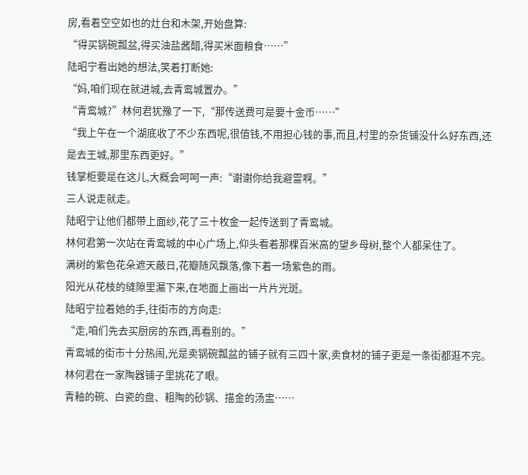房,看着空空如也的灶台和木架,开始盘算:
“得买锅碗瓢盆,得买油盐酱醋,得买米面粮食……”
陆昭宁看出她的想法,笑着打断她:
“妈,咱们现在就进城,去青鸾城置办。”
“青鸾城?”林何君犹豫了一下,“那传送费可是要十金币……”
“我上午在一个湖底收了不少东西呢,很值钱,不用担心钱的事,而且,村里的杂货铺没什么好东西,还是去王城,那里东西更好。”
钱掌柜要是在这儿,大概会呵呵一声:“谢谢你给我避雷啊。”
三人说走就走。
陆昭宁让他们都带上面纱,花了三十枚金一起传送到了青鸾城。
林何君第一次站在青鸾城的中心广场上,仰头看着那棵百米高的望乡母树,整个人都呆住了。
满树的紫色花朵遮天蔽日,花瓣随风飘落,像下着一场紫色的雨。
阳光从花枝的缝隙里漏下来,在地面上画出一片片光斑。
陆昭宁拉着她的手,往街市的方向走:
“走,咱们先去买厨房的东西,再看别的。”
青鸾城的街市十分热闹,光是卖锅碗瓢盆的铺子就有三四十家,卖食材的铺子更是一条街都逛不完。
林何君在一家陶器铺子里挑花了眼。
青釉的碗、白瓷的盘、粗陶的砂锅、描金的汤盅……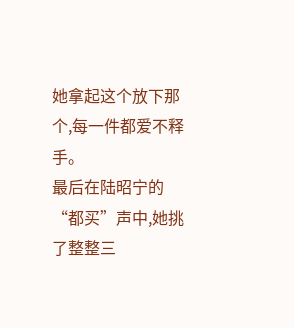她拿起这个放下那个,每一件都爱不释手。
最后在陆昭宁的“都买”声中,她挑了整整三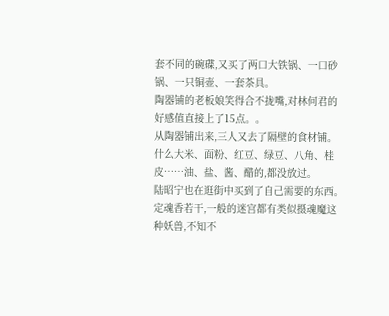套不同的碗碟,又买了两口大铁锅、一口砂锅、一只铜壶、一套茶具。
陶器铺的老板娘笑得合不拢嘴,对林何君的好感值直接上了15点。。
从陶器铺出来,三人又去了隔壁的食材铺。
什么大米、面粉、红豆、绿豆、八角、桂皮……油、盐、酱、醋的,都没放过。
陆昭宁也在逛街中买到了自己需要的东西。
定魂香若干,一般的迷宫都有类似摄魂魔这种妖兽,不知不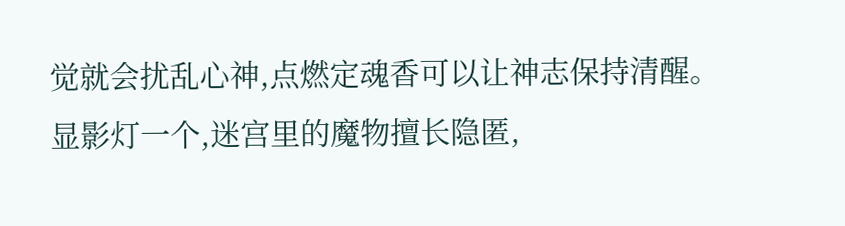觉就会扰乱心神,点燃定魂香可以让神志保持清醒。
显影灯一个,迷宫里的魔物擅长隐匿,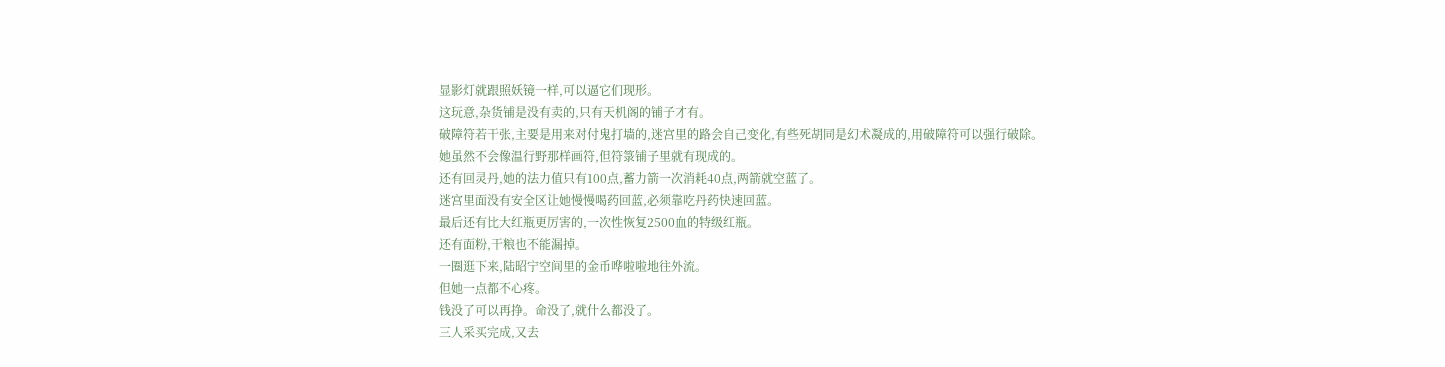显影灯就跟照妖镜一样,可以逼它们现形。
这玩意,杂货铺是没有卖的,只有天机阁的铺子才有。
破障符若干张,主要是用来对付鬼打墙的,迷宫里的路会自己变化,有些死胡同是幻术凝成的,用破障符可以强行破除。
她虽然不会像温行野那样画符,但符箓铺子里就有现成的。
还有回灵丹,她的法力值只有100点,蓄力箭一次消耗40点,两箭就空蓝了。
迷宫里面没有安全区让她慢慢喝药回蓝,必须靠吃丹药快速回蓝。
最后还有比大红瓶更厉害的,一次性恢复2500血的特级红瓶。
还有面粉,干粮也不能漏掉。
一圈逛下来,陆昭宁空间里的金币哗啦啦地往外流。
但她一点都不心疼。
钱没了可以再挣。命没了,就什么都没了。
三人采买完成,又去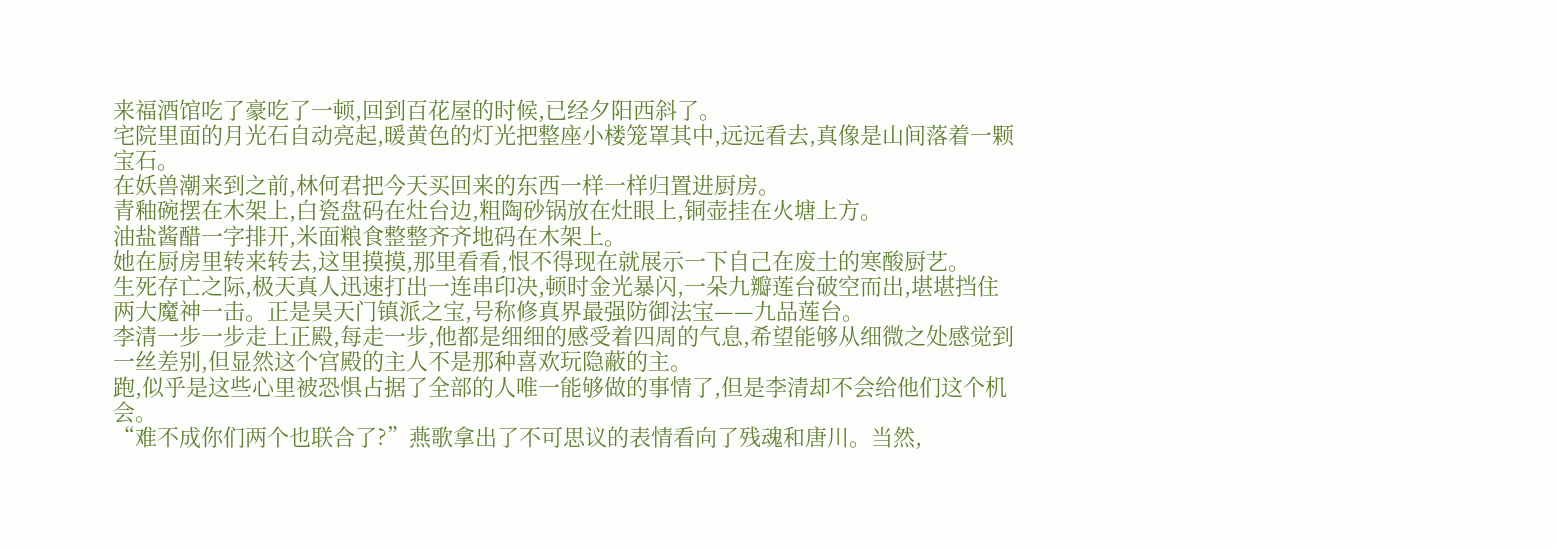来福酒馆吃了豪吃了一顿,回到百花屋的时候,已经夕阳西斜了。
宅院里面的月光石自动亮起,暖黄色的灯光把整座小楼笼罩其中,远远看去,真像是山间落着一颗宝石。
在妖兽潮来到之前,林何君把今天买回来的东西一样一样归置进厨房。
青釉碗摆在木架上,白瓷盘码在灶台边,粗陶砂锅放在灶眼上,铜壶挂在火塘上方。
油盐酱醋一字排开,米面粮食整整齐齐地码在木架上。
她在厨房里转来转去,这里摸摸,那里看看,恨不得现在就展示一下自己在废土的寒酸厨艺。
生死存亡之际,极天真人迅速打出一连串印决,顿时金光暴闪,一朵九瓣莲台破空而出,堪堪挡住两大魔神一击。正是昊天门镇派之宝,号称修真界最强防御法宝——九品莲台。
李清一步一步走上正殿,每走一步,他都是细细的感受着四周的气息,希望能够从细微之处感觉到一丝差别,但显然这个宫殿的主人不是那种喜欢玩隐蔽的主。
跑,似乎是这些心里被恐惧占据了全部的人唯一能够做的事情了,但是李清却不会给他们这个机会。
“难不成你们两个也联合了?”燕歌拿出了不可思议的表情看向了残魂和唐川。当然,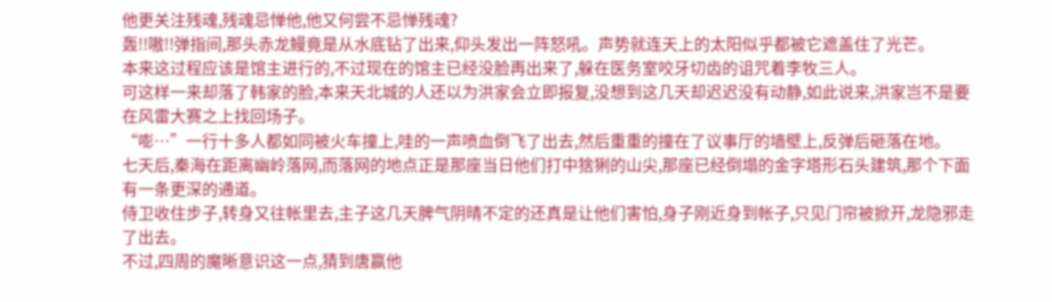他更关注残魂,残魂忌惮他,他又何尝不忌惮残魂?
轰!!嗷!!弹指间,那头赤龙鳗竟是从水底钻了出来,仰头发出一阵怒吼。声势就连天上的太阳似乎都被它遮盖住了光芒。
本来这过程应该是馆主进行的,不过现在的馆主已经没脸再出来了,躲在医务室咬牙切齿的诅咒着李牧三人。
可这样一来却落了韩家的脸,本来天北城的人还以为洪家会立即报复,没想到这几天却迟迟没有动静,如此说来,洪家岂不是要在风雷大赛之上找回场子。
“嘭…”一行十多人都如同被火车撞上,哇的一声喷血倒飞了出去,然后重重的撞在了议事厅的墙壁上,反弹后砸落在地。
七天后,秦海在距离幽岭落网,而落网的地点正是那座当日他们打中猞猁的山尖,那座已经倒塌的金字塔形石头建筑,那个下面有一条更深的通道。
侍卫收住步子,转身又往帐里去,主子这几天脾气阴晴不定的还真是让他们害怕,身子刚近身到帐子,只见门帘被掀开,龙隐邪走了出去。
不过,四周的魔晰意识这一点,猜到唐赢他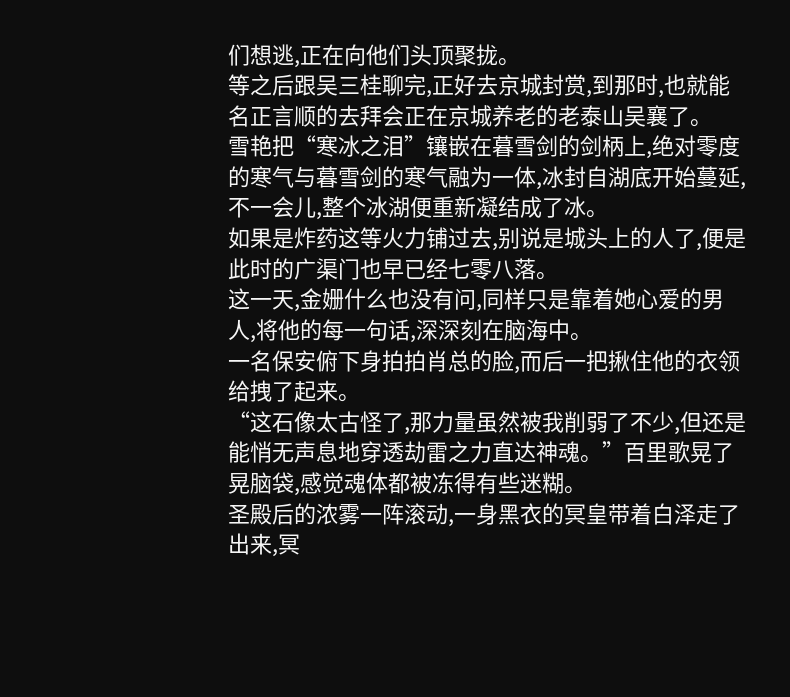们想逃,正在向他们头顶聚拢。
等之后跟吴三桂聊完,正好去京城封赏,到那时,也就能名正言顺的去拜会正在京城养老的老泰山吴襄了。
雪艳把“寒冰之泪”镶嵌在暮雪剑的剑柄上,绝对零度的寒气与暮雪剑的寒气融为一体,冰封自湖底开始蔓延,不一会儿,整个冰湖便重新凝结成了冰。
如果是炸药这等火力铺过去,别说是城头上的人了,便是此时的广渠门也早已经七零八落。
这一天,金姗什么也没有问,同样只是靠着她心爱的男人,将他的每一句话,深深刻在脑海中。
一名保安俯下身拍拍肖总的脸,而后一把揪住他的衣领给拽了起来。
“这石像太古怪了,那力量虽然被我削弱了不少,但还是能悄无声息地穿透劫雷之力直达神魂。”百里歌晃了晃脑袋,感觉魂体都被冻得有些迷糊。
圣殿后的浓雾一阵滚动,一身黑衣的冥皇带着白泽走了出来,冥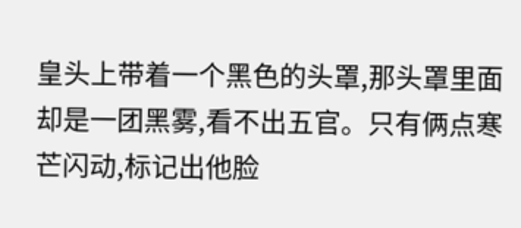皇头上带着一个黑色的头罩,那头罩里面却是一团黑雾,看不出五官。只有俩点寒芒闪动,标记出他脸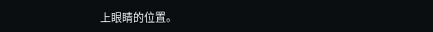上眼睛的位置。